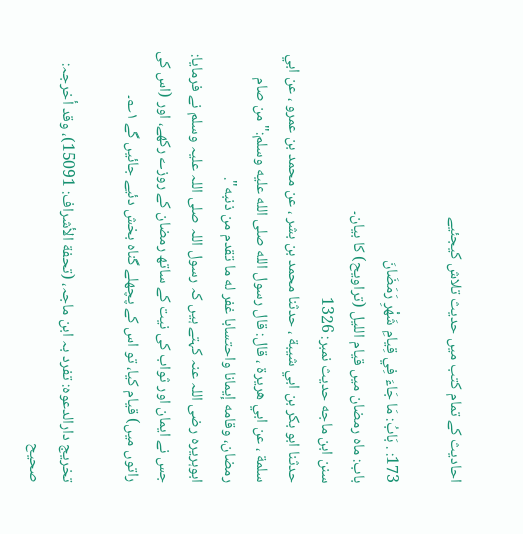احادیث کے تمام کتب میں حدیث تلاش کیجئیے

173: . بَابُ: مَا جَاءَ فِي قِيامِ شَهْرِ رَمَضَانَ
باب: ماہ رمضان میں قیام اللیل (تراویح) کا بیان۔
سنن ابن ماجه حدیث نمبر: 1326
حدثنا ابو بكر بن ابي شيبة ، حدثنا محمد بن بشر ، عن محمد بن عمرو ، عن ابي سلمة ، عن ابي هريرة ، قال: قال رسول الله صلى الله عليه وسلم:"من صام رمضان، وقامه إيمانا واحتسابا غفر له ما تقدم من ذنبه".
ابوہریرہ رضی اللہ عنہ کہتے ہیں کہ رسول اللہ صلی اللہ علیہ وسلم نے فرمایا: جس نے ایمان اور ثواب کی نیت کے ساتھ رمضان کے روزے رکھے، اور (اس کی راتوں میں) قیام کیا، تو اس کے پچھلے گناہ بخش دئیے جائیں گے ۱؎۔

تخریج دارالدعوہ: تفرد بہ ابن ماجہ، (تحفة الأشراف: 15091)، وقد أخرجہ: صحیح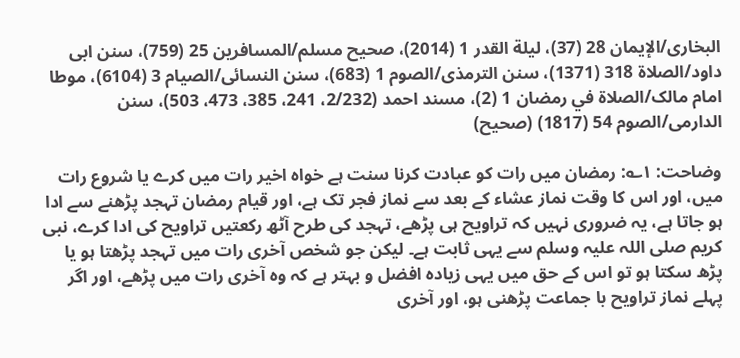البخاری/الإیمان 28 (37)، لیلة القدر 1 (2014)، صحیح مسلم/المسافرین 25 (759)، سنن ابی داود/الصلاة 318 (1371)، سنن الترمذی/الصوم 1 (683)، سنن النسائی/الصیام 3 (6104)، موطا امام مالک/الصلاة في رمضان 1 (2)، مسند احمد (2/232، 241، 385، 473، 503)، سنن الدارمی/الصوم 54 (1817) (صحیح)

وضاحت: ۱؎: رمضان میں رات کو عبادت کرنا سنت ہے خواہ اخیر رات میں کرے یا شروع رات میں، اور اس کا وقت نماز عشاء کے بعد سے نماز فجر تک ہے، اور قیام رمضان تہجد پڑھنے سے ادا ہو جاتا ہے، یہ ضروری نہیں کہ تراویح ہی پڑھے، تہجد کی طرح آٹھ رکعتیں تراویح کی ادا کرے، نبی کریم صلی اللہ علیہ وسلم سے یہی ثابت ہے۔ لیکن جو شخص آخری رات میں تہجد پڑھتا ہو یا پڑھ سکتا ہو تو اس کے حق میں یہی زیادہ افضل و بہتر ہے کہ وہ آخری رات میں پڑھے، اور اگر پہلے نماز تراویح با جماعت پڑھنی ہو، اور آخری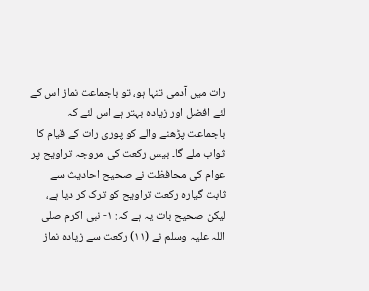رات میں آدمی تنہا ہو، تو باجماعت نماز اس کے لئے افضل اور زیادہ بہتر ہے اس لئے کہ باجماعت پڑھنے والے کو پوری رات کے قیام کا ثواب ملے گا۔ بیس رکعت کی مروجہ تراویح پر عوام کی محافظت نے صحیح احادیث سے ثابت گیارہ رکعت تراویح کو ترک کر دیا ہے، لیکن صحیح بات یہ ہے کہ: ۱- نبی اکرم صلی اللہ علیہ وسلم نے (۱۱) رکعت سے زیادہ نماز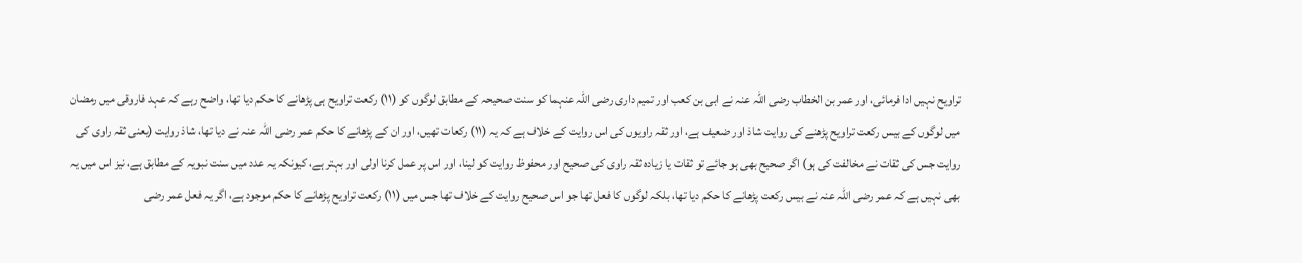تراویح نہیں ادا فرمائی، اور عمر بن الخطاب رضی اللہ عنہ نے ابی بن کعب اور تمیم داری رضی اللہ عنہما کو سنت صحیحہ کے مطابق لوگوں کو (۱۱) رکعت تراویح ہی پڑھانے کا حکم دیا تھا، واضح رہے کہ عہد فاروقی میں رمضان میں لوگوں کے بیس رکعت تراویح پڑھنے کی روایت شاذ اور ضعیف ہے، اور ثقہ راویوں کی اس روایت کے خلاف ہے کہ یہ (۱۱) رکعات تھیں، اور ان کے پڑھانے کا حکم عمر رضی اللہ عنہ نے دیا تھا، شاذ روایت (یعنی ثقہ راوی کی روایت جس کی ثقات نے مخالفت کی ہو) اگر صحیح بھی ہو جائے تو ثقات یا زیادہ ثقہ راوی کی صحیح اور محفوظ روایت کو لینا، اور اس پر عمل کرنا اولی اور بہتر ہے، کیونکہ یہ عدد میں سنت نبویہ کے مطابق ہے، نیز اس میں یہ بھی نہیں ہے کہ عمر رضی اللہ عنہ نے بیس رکعت پڑھانے کا حکم دیا تھا، بلکہ لوگوں کا فعل تھا جو اس صحیح روایت کے خلاف تھا جس میں (۱۱) رکعت تراویح پڑھانے کا حکم موجود ہے، اگر یہ فعل عمر رضی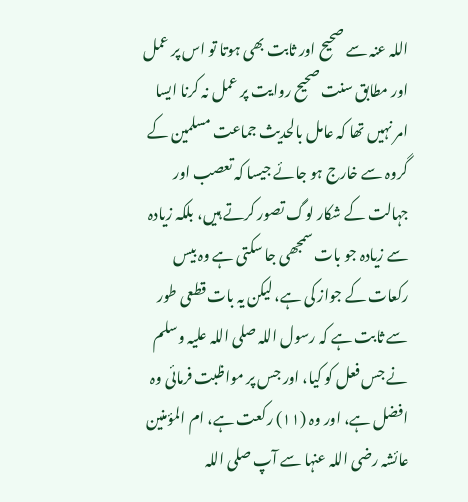اللہ عنہ سے صحیح اور ثابت بھی ہوتا تو اس پر عمل اور مطابق سنت صحیح روایت پر عمل نہ کرنا ایسا امر نہیں تھا کہ عامل بالحدیث جماعت مسلمین کے گروہ سے خارج ہو جائے جیسا کہ تعصب اور جہالت کے شکار لوگ تصور کرتے ہیں، بلکہ زیادہ سے زیادہ جو بات سمجھی جا سکتی ہے وہ بیس رکعات کے جواز کی ہے، لیکن یہ بات قطعی طور سے ثابت ہے کہ رسول اللہ صلی اللہ علیہ وسلم نے جس فعل کو کیا، اور جس پر مواظبت فرمائی وہ افضل ہے، اور وہ (۱۱) رکعت ہے، ام المؤمنین عائشہ رضی اللہ عنہا سے آپ صلی اللہ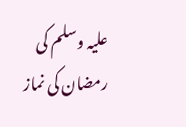علیہ وسلم کی رمضان کی نماز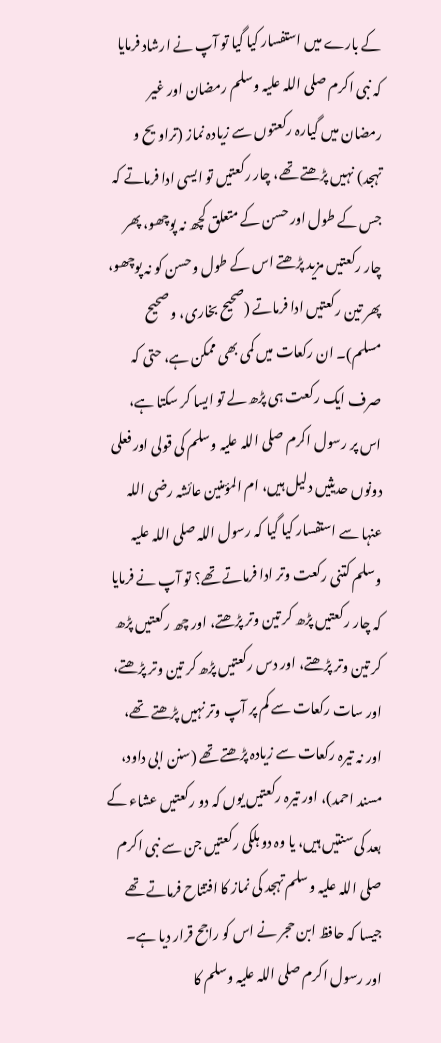کے بارے میں استفسار کیا گیا تو آپ نے ارشاد فرمایا کہ نبی اکرم صلی اللہ علیہ وسلم رمضان اور غیر رمضان میں گیارہ رکعتوں سے زیادہ نماز (تراویح و تہجد) نہیں پڑھتے تھے، چار رکعتیں تو ایسی ادا فرماتے کہ جس کے طول اور حسن کے متعلق کچھ نہ پوچھو، پھر چار رکعتیں مزید پڑھتے اس کے طول وحسن کو نہ پوچھو، پھر تین رکعتیں ادا فرماتے (صحیح بخاری، و صحیح مسلم)۔ ان رکعات میں کمی بھی ممکن ہے، حتی کہ صرف ایک رکعت ہی پڑھ لے تو ایسا کر سکتا ہے، اس پر رسول اکرم صلی اللہ علیہ وسلم کی قولی اور فعلی دونوں حدیثیں دلیل ہیں، ام المؤمنین عائشہ رضی اللہ عنہا سے استفسار کیا گیا کہ رسول اللہ صلی اللہ علیہ وسلم کتنی رکعت وتر ادا فرماتے تھے؟ تو آپ نے فرمایا کہ چار رکعتیں پڑھ کر تین وتر پڑھتے، اور چھ رکعتیں پڑھ کر تین وتر پڑھتے، اور دس رکعتیں پڑھ کر تین وتر پڑھتے، اور سات رکعات سے کم پر آپ وتر نہیں پڑھتے تھے، اور نہ تیرہ رکعات سے زیادہ پڑھتے تھے (سنن ابی داود، مسند احمد)، اور تیرہ رکعتیں یوں کہ دو رکعتیں عشاء کے بعد کی سنتیں ہیں، یا وہ دو ہلکی رکعتیں جن سے نبی اکرم صلی اللہ علیہ وسلم تہجد کی نماز کا افتتاح فرماتے تھے جیسا کہ حافظ ابن حجر نے اس کو راجح قرار دیا ہے۔ اور رسول اکرم صلی اللہ علیہ وسلم کا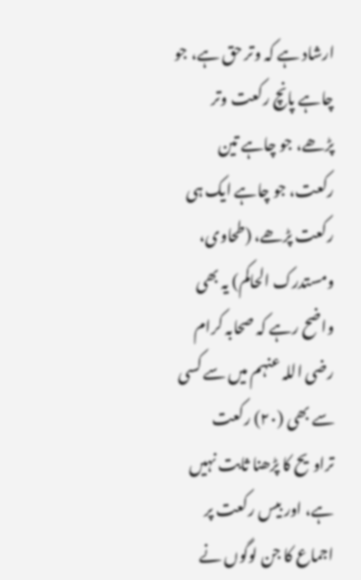ارشاد ہے کہ وتر حق ہے، جو چاہے پانچ رکعت وتر پڑھے، جو چاہے تین رکعت، جو چاہے ایک ہی رکعت پڑھے، (طحاوی، ومستدرک الحاکم) یہ بھی واضح رہے کہ صحابہ کرام رضی اللہ عنہم میں سے کسی سے بھی (۲۰) رکعت تراویح کا پڑھنا ثابت نہیں ہے، اور بیس رکعت پر اجماع کا جن لوگوں نے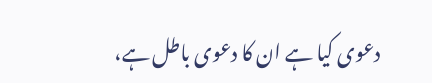دعوی کیا ہے ان کا دعوی باطل ہے،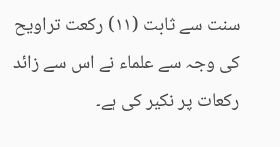سنت سے ثابت (۱۱) رکعت تراویح کی وجہ سے علماء نے اس سے زائد رکعات پر نکیر کی ہے۔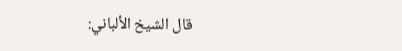قال الشيخ الألباني: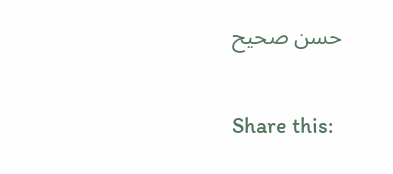حسن صحيح

Share this: